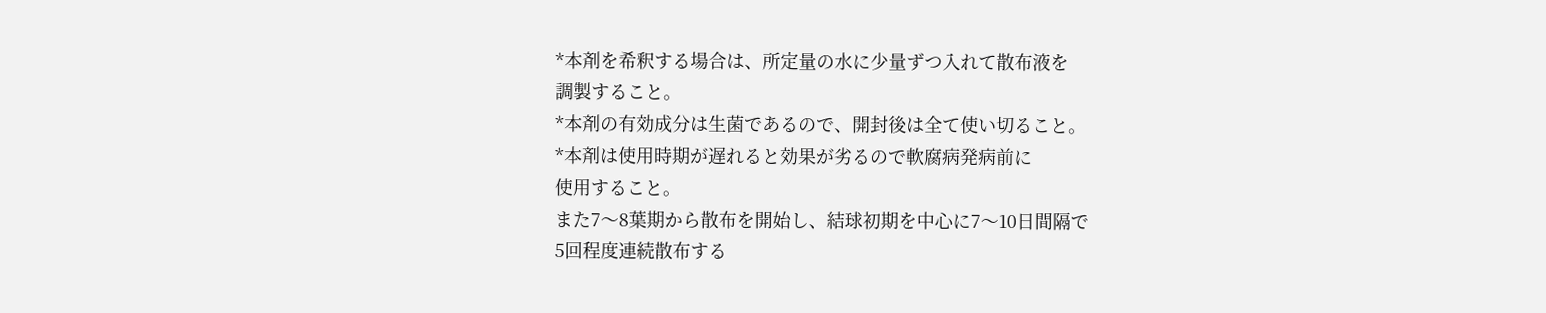*本剤を希釈する場合は、所定量の水に少量ずつ入れて散布液を
調製すること。
*本剤の有効成分は生菌であるので、開封後は全て使い切ること。
*本剤は使用時期が遅れると効果が劣るので軟腐病発病前に
使用すること。
また7〜8葉期から散布を開始し、結球初期を中心に7〜10日間隔で
5回程度連続散布する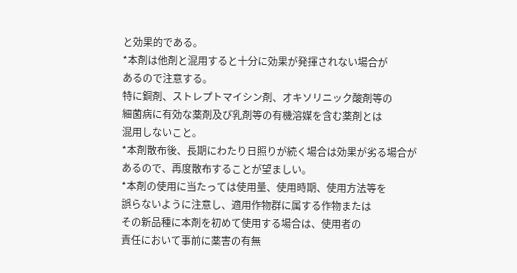と効果的である。
*本剤は他剤と混用すると十分に効果が発揮されない場合が
あるので注意する。
特に銅剤、ストレプトマイシン剤、オキソリニック酸剤等の
細菌病に有効な薬剤及び乳剤等の有機溶媒を含む薬剤とは
混用しないこと。
*本剤散布後、長期にわたり日照りが続く場合は効果が劣る場合が
あるので、再度散布することが望ましい。
*本剤の使用に当たっては使用量、使用時期、使用方法等を
誤らないように注意し、適用作物群に属する作物または
その新品種に本剤を初めて使用する場合は、使用者の
責任において事前に薬害の有無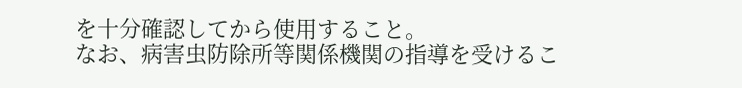を十分確認してから使用すること。
なお、病害虫防除所等関係機関の指導を受けるこ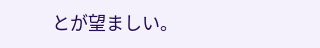とが望ましい。